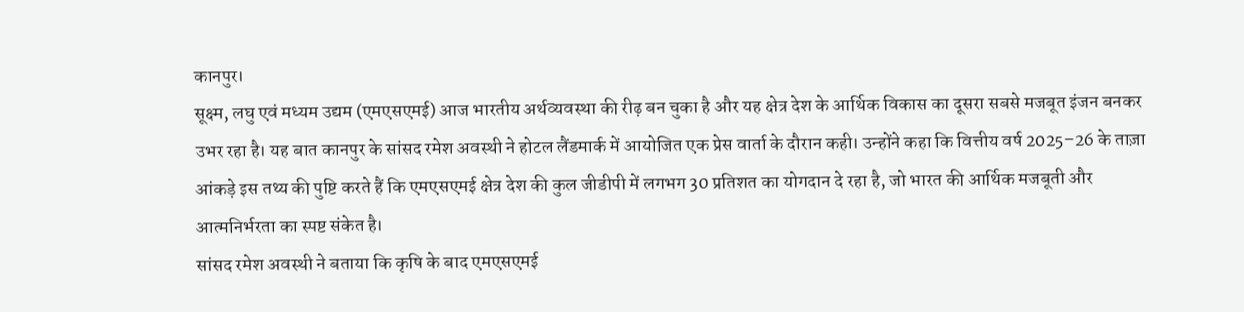कानपुर।
सूक्ष्म, लघु एवं मध्यम उद्यम (एमएसएमई) आज भारतीय अर्थव्यवस्था की रीढ़ बन चुका है और यह क्षेत्र देश के आर्थिक विकास का दूसरा सबसे मजबूत इंजन बनकर उभर रहा है। यह बात कानपुर के सांसद रमेश अवस्थी ने होटल लैंडमार्क में आयोजित एक प्रेस वार्ता के दौरान कही। उन्होंने कहा कि वित्तीय वर्ष 2025–26 के ताज़ा आंकड़े इस तथ्य की पुष्टि करते हैं कि एमएसएमई क्षेत्र देश की कुल जीडीपी में लगभग 30 प्रतिशत का योगदान दे रहा है, जो भारत की आर्थिक मजबूती और आत्मनिर्भरता का स्पष्ट संकेत है।
सांसद रमेश अवस्थी ने बताया कि कृषि के बाद एमएसएमई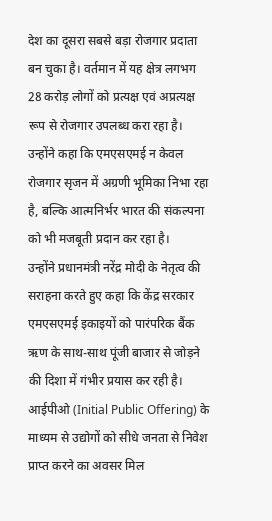देश का दूसरा सबसे बड़ा रोजगार प्रदाता बन चुका है। वर्तमान में यह क्षेत्र लगभग 28 करोड़ लोगों को प्रत्यक्ष एवं अप्रत्यक्ष रूप से रोजगार उपलब्ध करा रहा है। उन्होंने कहा कि एमएसएमई न केवल रोजगार सृजन में अग्रणी भूमिका निभा रहा है, बल्कि आत्मनिर्भर भारत की संकल्पना को भी मजबूती प्रदान कर रहा है।
उन्होंने प्रधानमंत्री नरेंद्र मोदी के नेतृत्व की सराहना करते हुए कहा कि केंद्र सरकार एमएसएमई इकाइयों को पारंपरिक बैंक ऋण के साथ-साथ पूंजी बाजार से जोड़ने की दिशा में गंभीर प्रयास कर रही है। आईपीओ (Initial Public Offering) के माध्यम से उद्योगों को सीधे जनता से निवेश प्राप्त करने का अवसर मिल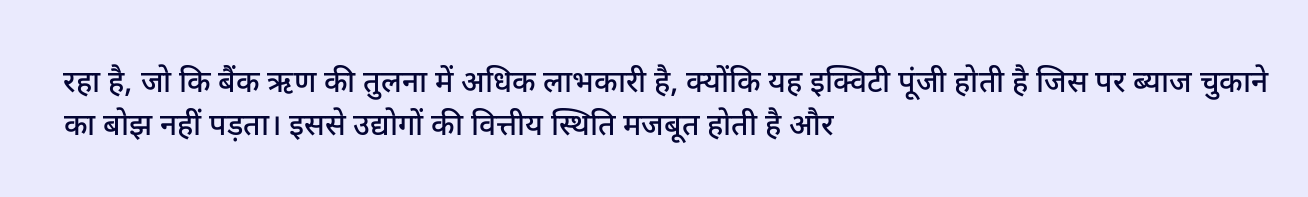रहा है, जो कि बैंक ऋण की तुलना में अधिक लाभकारी है, क्योंकि यह इक्विटी पूंजी होती है जिस पर ब्याज चुकाने का बोझ नहीं पड़ता। इससे उद्योगों की वित्तीय स्थिति मजबूत होती है और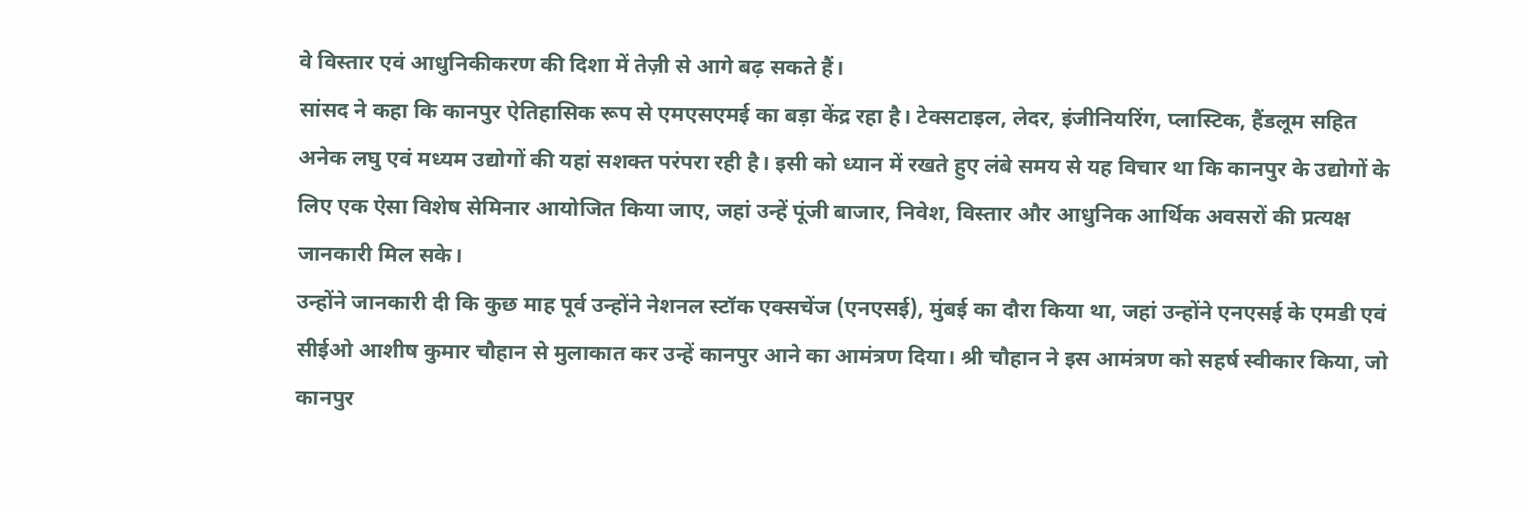वे विस्तार एवं आधुनिकीकरण की दिशा में तेज़ी से आगे बढ़ सकते हैं।
सांसद ने कहा कि कानपुर ऐतिहासिक रूप से एमएसएमई का बड़ा केंद्र रहा है। टेक्सटाइल, लेदर, इंजीनियरिंग, प्लास्टिक, हैंडलूम सहित अनेक लघु एवं मध्यम उद्योगों की यहां सशक्त परंपरा रही है। इसी को ध्यान में रखते हुए लंबे समय से यह विचार था कि कानपुर के उद्योगों के लिए एक ऐसा विशेष सेमिनार आयोजित किया जाए, जहां उन्हें पूंजी बाजार, निवेश, विस्तार और आधुनिक आर्थिक अवसरों की प्रत्यक्ष जानकारी मिल सके।
उन्होंने जानकारी दी कि कुछ माह पूर्व उन्होंने नेशनल स्टॉक एक्सचेंज (एनएसई), मुंबई का दौरा किया था, जहां उन्होंने एनएसई के एमडी एवं सीईओ आशीष कुमार चौहान से मुलाकात कर उन्हें कानपुर आने का आमंत्रण दिया। श्री चौहान ने इस आमंत्रण को सहर्ष स्वीकार किया, जो कानपुर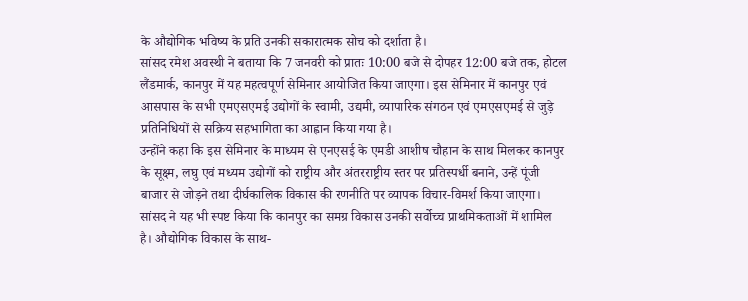के औद्योगिक भविष्य के प्रति उनकी सकारात्मक सोच को दर्शाता है।
सांसद रमेश अवस्थी ने बताया कि 7 जनवरी को प्रातः 10:00 बजे से दोपहर 12:00 बजे तक, होटल लैंडमार्क, कानपुर में यह महत्वपूर्ण सेमिनार आयोजित किया जाएगा। इस सेमिनार में कानपुर एवं आसपास के सभी एमएसएमई उद्योगों के स्वामी, उद्यमी, व्यापारिक संगठन एवं एमएसएमई से जुड़े प्रतिनिधियों से सक्रिय सहभागिता का आह्वान किया गया है।
उन्होंने कहा कि इस सेमिनार के माध्यम से एनएसई के एमडी आशीष चौहान के साथ मिलकर कानपुर के सूक्ष्म, लघु एवं मध्यम उद्योगों को राष्ट्रीय और अंतरराष्ट्रीय स्तर पर प्रतिस्पर्धी बनाने, उन्हें पूंजी बाजार से जोड़ने तथा दीर्घकालिक विकास की रणनीति पर व्यापक विचार-विमर्श किया जाएगा।
सांसद ने यह भी स्पष्ट किया कि कानपुर का समग्र विकास उनकी सर्वोच्च प्राथमिकताओं में शामिल है। औद्योगिक विकास के साथ-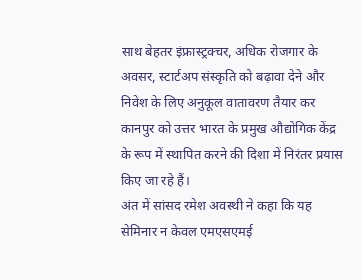साथ बेहतर इंफ्रास्ट्रक्चर, अधिक रोजगार के अवसर, स्टार्टअप संस्कृति को बढ़ावा देने और निवेश के लिए अनुकूल वातावरण तैयार कर कानपुर को उत्तर भारत के प्रमुख औद्योगिक केंद्र के रूप में स्थापित करने की दिशा में निरंतर प्रयास किए जा रहे हैं।
अंत में सांसद रमेश अवस्थी ने कहा कि यह सेमिनार न केवल एमएसएमई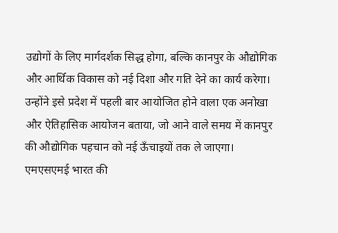उद्योगों के लिए मार्गदर्शक सिद्ध होगा, बल्कि कानपुर के औद्योगिक और आर्थिक विकास को नई दिशा और गति देने का कार्य करेगा। उन्होंने इसे प्रदेश में पहली बार आयोजित होने वाला एक अनोखा और ऐतिहासिक आयोजन बताया, जो आने वाले समय में कानपुर की औद्योगिक पहचान को नई ऊँचाइयों तक ले जाएगा।
एमएसएमई भारत की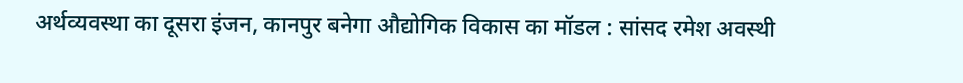अर्थव्यवस्था का दूसरा इंजन, कानपुर बनेगा औद्योगिक विकास का मॉडल : सांसद रमेश अवस्थी